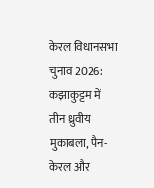केरल विधानसभा चुनाव 2026: कझाकुट्टम में तीन ध्रुवीय मुकाबला, पैन-केरल और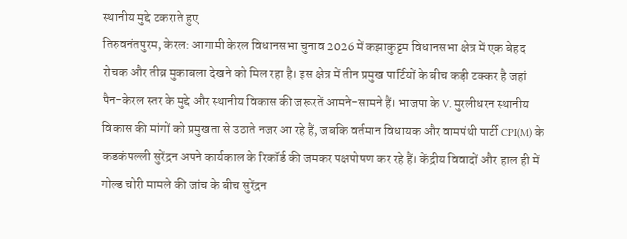स्थानीय मुद्दे टकराते हुए
तिरुवनंतपुरम, केरल: आगामी केरल विधानसभा चुनाव 2026 में कझाकुट्टम विधानसभा क्षेत्र में एक बेहद रोचक और तीव्र मुकाबला देखने को मिल रहा है। इस क्षेत्र में तीन प्रमुख पार्टियों के बीच कड़ी टक्कर है जहां पैन-केरल स्तर के मुद्दे और स्थानीय विकास की जरूरतें आमने-सामने हैं। भाजपा के V. मुरलीधरन स्थानीय विकास की मांगों को प्रमुखता से उठाते नजर आ रहे हैं, जबकि वर्तमान विधायक और वामपंथी पार्टी CPI(M) के कडकंपल्ली सुरेंद्रन अपने कार्यकाल के रिकॉर्ड की जमकर पक्षपोषण कर रहे हैं। केंद्रीय विवादों और हाल ही में गोल्ड चोरी मामले की जांच के बीच सुरेंद्रन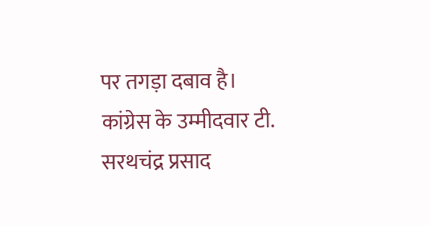पर तगड़ा दबाव है।
कांग्रेस के उम्मीदवार टी. सरथचंद्र प्रसाद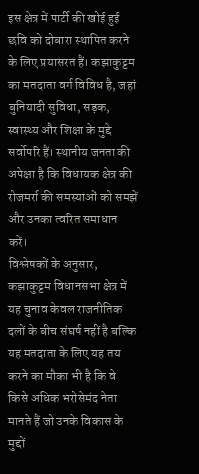इस क्षेत्र में पार्टी की खोई हुई छवि को दोबारा स्थापित करने के लिए प्रयासरत हैं। कझाकुट्टम का मतदाता वर्ग विविध है, जहां बुनियादी सुविधा, सड़क, स्वास्थ्य और शिक्षा के मुद्दे सर्वोपरि हैं। स्थानीय जनता की अपेक्षा है कि विधायक क्षेत्र की रोजमर्रा की समस्याओं को समझें और उनका त्वरित समाधान करें।
विश्लेषकों के अनुसार, कझाकुट्टम विधानसभा क्षेत्र में यह चुनाव केवल राजनीतिक दलों के बीच संघर्ष नहीं है बल्कि यह मतदाता के लिए यह तय करने का मौका भी है कि वे किसे अधिक भरोसेमंद नेता मानते हैं जो उनके विकास के मुद्दों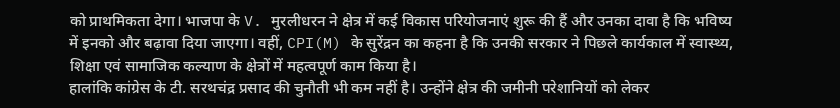को प्राथमिकता देगा। भाजपा के V. मुरलीधरन ने क्षेत्र में कई विकास परियोजनाएं शुरू की हैं और उनका दावा है कि भविष्य में इनको और बढ़ावा दिया जाएगा। वहीं, CPI(M) के सुरेंद्रन का कहना है कि उनकी सरकार ने पिछले कार्यकाल में स्वास्थ्य, शिक्षा एवं सामाजिक कल्याण के क्षेत्रों में महत्वपूर्ण काम किया है।
हालांकि कांग्रेस के टी. सरथचंद्र प्रसाद की चुनौती भी कम नहीं है। उन्होंने क्षेत्र की जमीनी परेशानियों को लेकर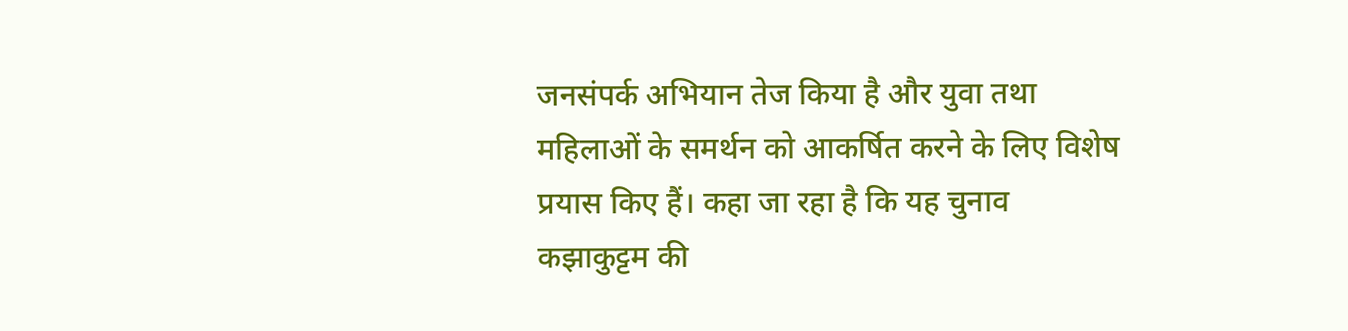जनसंपर्क अभियान तेज किया है और युवा तथा महिलाओं के समर्थन को आकर्षित करने के लिए विशेष प्रयास किए हैं। कहा जा रहा है कि यह चुनाव कझाकुट्टम की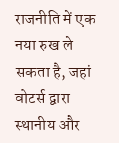राजनीति में एक नया रुख ले सकता है, जहां वोटर्स द्वारा स्थानीय और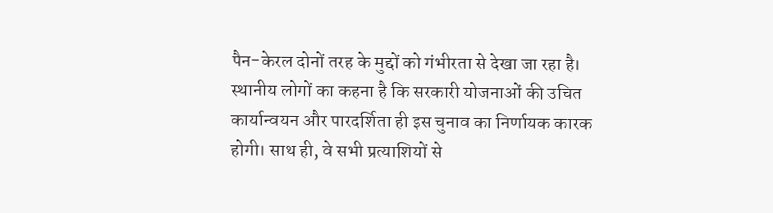पैन-केरल दोनों तरह के मुद्दों को गंभीरता से देखा जा रहा है।
स्थानीय लोगों का कहना है कि सरकारी योजनाओं की उचित कार्यान्वयन और पारदर्शिता ही इस चुनाव का निर्णायक कारक होगी। साथ ही, वे सभी प्रत्याशियों से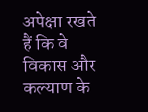अपेक्षा रखते हैं कि वे विकास और कल्याण के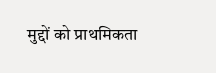मुद्दों को प्राथमिकता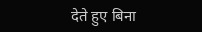देते हुए बिना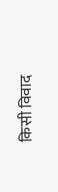किसी विवाद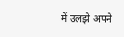में उलझे अपने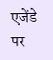एजेंडे पर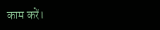काम करें।